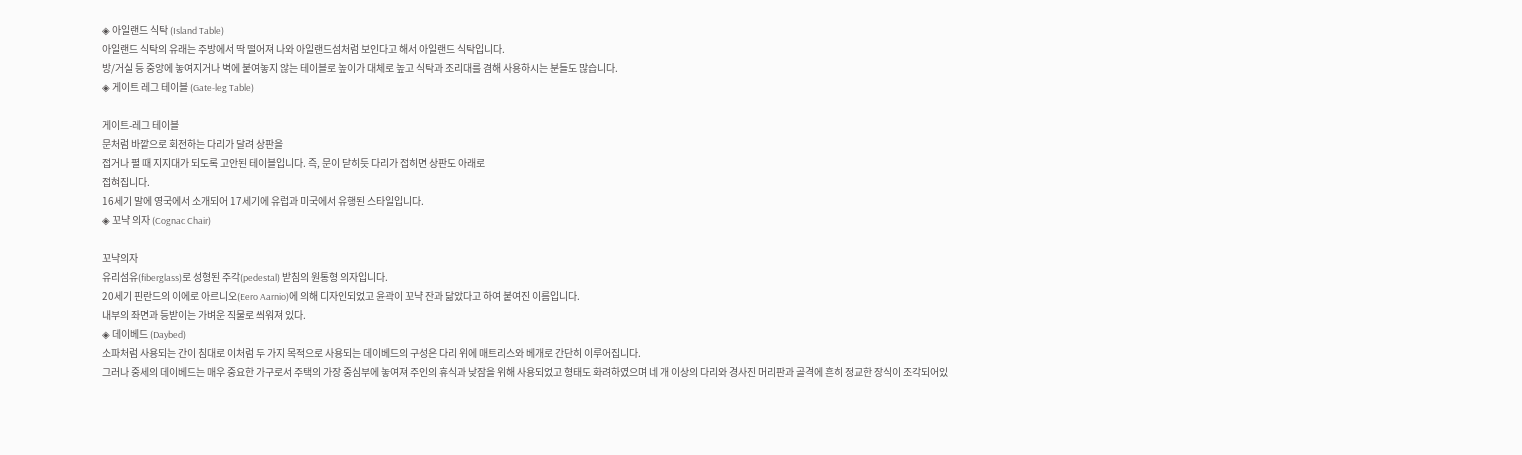◈ 아일랜드 식탁 (Island Table)
아일랜드 식탁의 유래는 주방에서 딱 떨어져 나와 아일랜드섬처럼 보인다고 해서 아일랜드 식탁입니다.
방/거실 등 중앙에 놓여지거나 벽에 붙여놓지 않는 테이블로 높이가 대체로 높고 식탁과 조리대를 겸해 사용하시는 분들도 많습니다.
◈ 게이트 레그 테이블 (Gate-leg Table)

게이트-레그 테이블
문처럼 바깥으로 회전하는 다리가 달려 상판을
접거나 펼 때 지지대가 되도록 고안된 테이블입니다. 즉, 문이 닫히듯 다리가 접히면 상판도 아래로
접혀집니다.
16세기 말에 영국에서 소개되어 17세기에 유럽과 미국에서 유행된 스타일입니다.
◈ 꼬냑 의자 (Cognac Chair)

꼬냑의자
유리섬유(fiberglass)로 성형된 주각(pedestal) 받침의 원통형 의자입니다.
20세기 핀란드의 이에로 아르니오(Eero Aarnio)에 의해 디자인되었고 윤곽이 꼬냑 잔과 닮았다고 하여 붙여진 이름입니다.
내부의 좌면과 등받이는 가벼운 직물로 씌워져 있다.
◈ 데이베드 (Daybed)
소파처럼 사용되는 간이 침대로 이처럼 두 가지 목적으로 사용되는 데이베드의 구성은 다리 위에 매트리스와 베개로 간단히 이루어집니다.
그러나 중세의 데이베드는 매우 중요한 가구로서 주택의 가장 중심부에 놓여져 주인의 휴식과 낮잠을 위해 사용되었고 형태도 화려하였으며 네 개 이상의 다리와 경사진 머리판과 골격에 흔히 정교한 장식이 조각되어있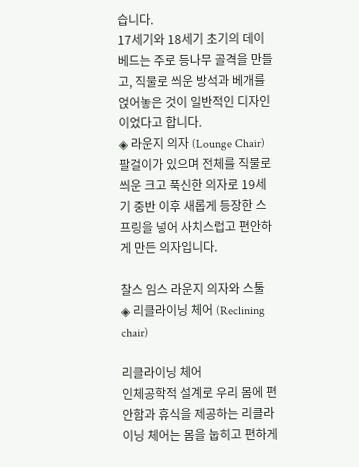습니다.
17세기와 18세기 초기의 데이베드는 주로 등나무 골격을 만들고, 직물로 씌운 방석과 베개를 얹어놓은 것이 일반적인 디자인이었다고 합니다.
◈ 라운지 의자 (Lounge Chair)
팔걸이가 있으며 전체를 직물로 씌운 크고 푹신한 의자로 19세기 중반 이후 새롭게 등장한 스프링을 넣어 사치스럽고 편안하게 만든 의자입니다.

찰스 임스 라운지 의자와 스툴
◈ 리클라이닝 체어 (Reclining chair)

리클라이닝 체어
인체공학적 설계로 우리 몸에 편안함과 휴식을 제공하는 리클라이닝 체어는 몸을 눕히고 편하게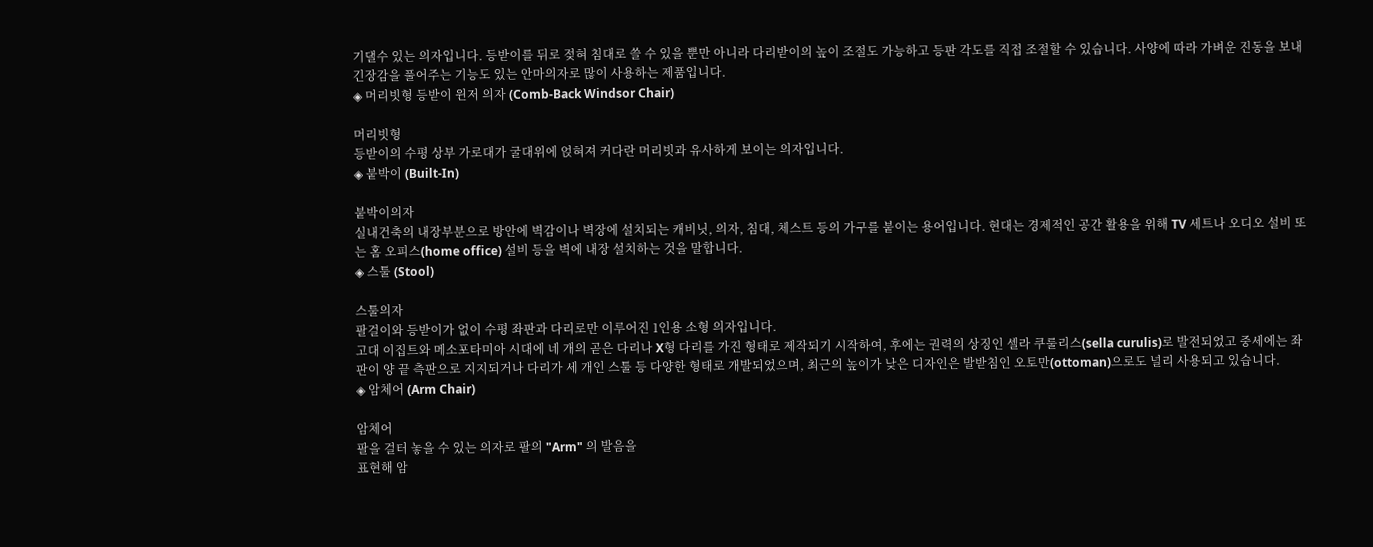기댈수 있는 의자입니다. 등받이를 뒤로 젖혀 침대로 쓸 수 있을 뿐만 아니라 다리받이의 높이 조절도 가능하고 등판 각도를 직접 조절할 수 있습니다. 사양에 따라 가벼운 진동을 보내 긴장감을 풀어주는 기능도 있는 안마의자로 많이 사용하는 제품입니다.
◈ 머리빗형 등받이 윈저 의자 (Comb-Back Windsor Chair)

머리빗형
등받이의 수평 상부 가로대가 굴대위에 얹혀져 커다란 머리빗과 유사하게 보이는 의자입니다.
◈ 붙박이 (Built-In)

붙박이의자
실내건축의 내장부분으로 방안에 벽감이나 벽장에 설치되는 캐비닛, 의자, 침대, 체스트 등의 가구를 붙이는 용어입니다. 현대는 경제적인 공간 활용을 위해 TV 세트나 오디오 설비 또는 홈 오피스(home office) 설비 등을 벽에 내장 설치하는 것을 말합니다.
◈ 스툴 (Stool)

스툴의자
팔걸이와 등받이가 없이 수평 좌판과 다리로만 이루어진 1인용 소형 의자입니다.
고대 이집트와 메소포타미아 시대에 네 개의 곧은 다리나 X형 다리를 가진 형태로 제작되기 시작하여, 후에는 권력의 상징인 셀라 쿠룰리스(sella curulis)로 발전되었고 중세에는 좌판이 양 끝 측판으로 지지되거나 다리가 세 개인 스툴 등 다양한 형태로 개발되었으며, 최근의 높이가 낮은 디자인은 발받침인 오토만(ottoman)으로도 널리 사용되고 있습니다.
◈ 암체어 (Arm Chair)

암체어
팔을 걸터 놓을 수 있는 의자로 팔의 "Arm" 의 발음을
표현해 암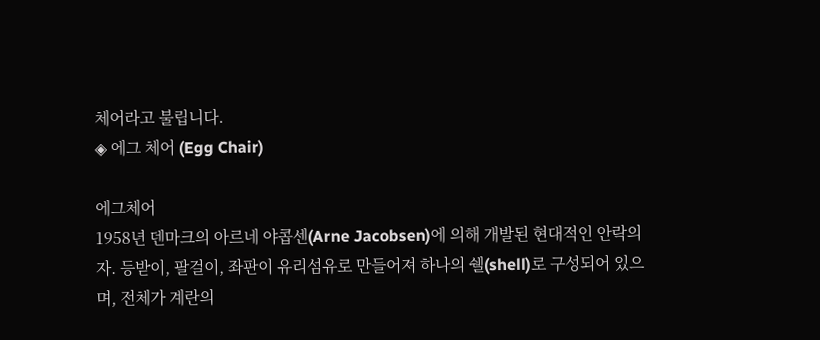체어라고 불립니다.
◈ 에그 체어 (Egg Chair)

에그체어
1958년 덴마크의 아르네 야콥센(Arne Jacobsen)에 의해 개발된 현대적인 안락의자. 등받이, 팔걸이, 좌판이 유리섬유로 만들어져 하나의 쉘(shell)로 구성되어 있으며, 전체가 계란의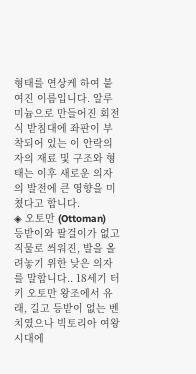형태를 연상케 하여 붙여진 이름입니다. 알루미늄으로 만들어진 회전식 받침대에 좌판이 부착되어 있는 이 안락의자의 재료 및 구조와 형태는 이후 새로운 의자의 발전에 큰 영향을 미쳤다고 합니다.
◈ 오토만 (Ottoman)
등받이와 팔걸이가 없고 직물로 씌워진, 발을 올려놓기 위한 낮은 의자를 말합니다.. 18세기 터키 오토만 왕조에서 유래, 길고 등받이 없는 벤치였으나 빅토리아 여왕 시대에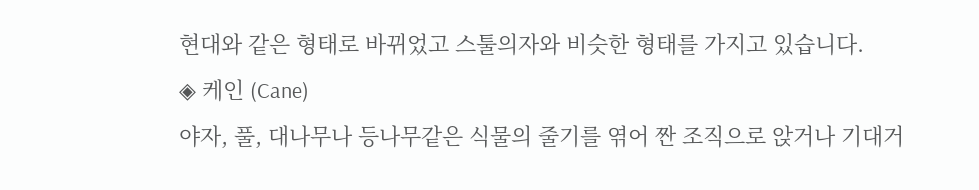현대와 같은 형태로 바뀌었고 스툴의자와 비슷한 형태를 가지고 있습니다.
◈ 케인 (Cane)
야자, 풀, 대나무나 등나무같은 식물의 줄기를 엮어 짠 조직으로 앉거나 기대거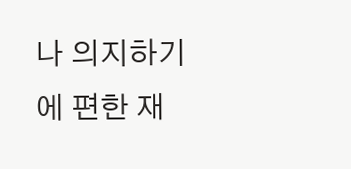나 의지하기에 편한 재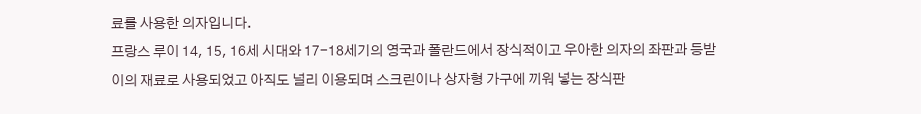료를 사용한 의자입니다.
프랑스 루이 14, 15, 16세 시대와 17-18세기의 영국과 폴란드에서 장식적이고 우아한 의자의 좌판과 등받이의 재료로 사용되었고 아직도 널리 이용되며 스크린이나 상자형 가구에 끼워 넣는 장식판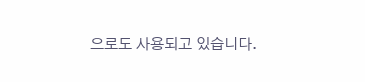으로도 사용되고 있습니다.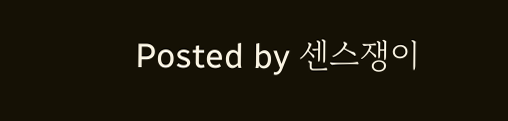Posted by 센스쟁이